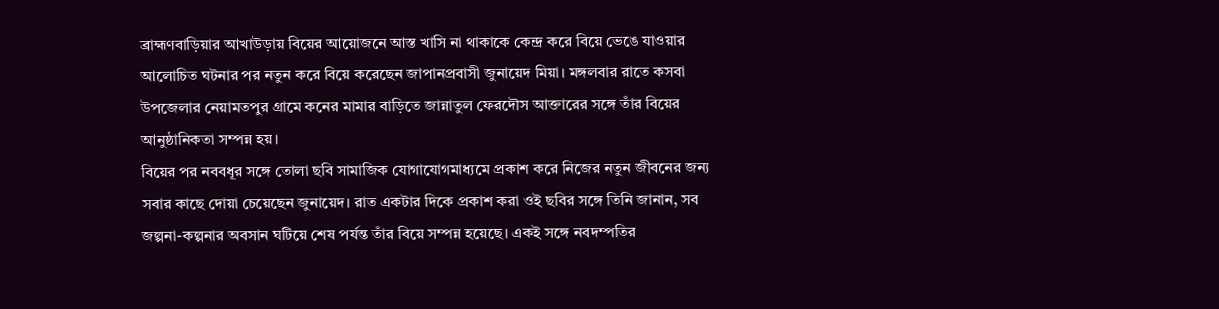ব্রাহ্মণবাড়িয়ার আখাউড়ায় বিয়ের আয়োজনে আস্ত খাসি না থাকাকে কেন্দ্র করে বিয়ে ভেঙে যাওয়ার আলোচিত ঘটনার পর নতুন করে বিয়ে করেছেন জাপানপ্রবাসী জুনায়েদ মিয়া। মঙ্গলবার রাতে কসবা উপজেলার নেয়ামতপুর গ্রামে কনের মামার বাড়িতে জান্নাতুল ফেরদৌস আক্তারের সঙ্গে তাঁর বিয়ের আনুষ্ঠানিকতা সম্পন্ন হয়।
বিয়ের পর নববধূর সঙ্গে তোলা ছবি সামাজিক যোগাযোগমাধ্যমে প্রকাশ করে নিজের নতুন জীবনের জন্য সবার কাছে দোয়া চেয়েছেন জুনায়েদ। রাত একটার দিকে প্রকাশ করা ওই ছবির সঙ্গে তিনি জানান, সব জল্পনা-কল্পনার অবসান ঘটিয়ে শেষ পর্যন্ত তাঁর বিয়ে সম্পন্ন হয়েছে। একই সঙ্গে নবদম্পতির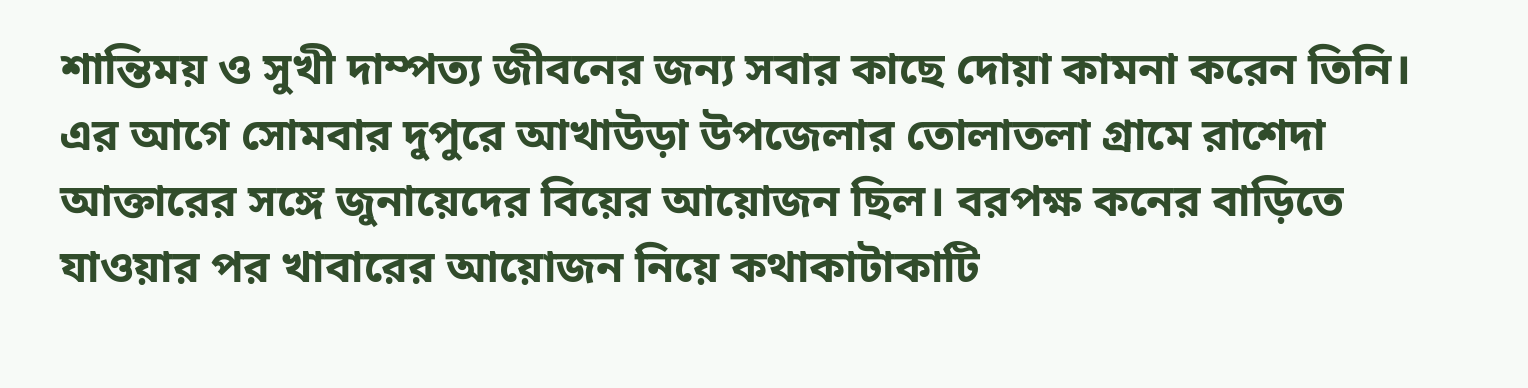শান্তিময় ও সুখী দাম্পত্য জীবনের জন্য সবার কাছে দোয়া কামনা করেন তিনি।
এর আগে সোমবার দুপুরে আখাউড়া উপজেলার তোলাতলা গ্রামে রাশেদা আক্তারের সঙ্গে জুনায়েদের বিয়ের আয়োজন ছিল। বরপক্ষ কনের বাড়িতে যাওয়ার পর খাবারের আয়োজন নিয়ে কথাকাটাকাটি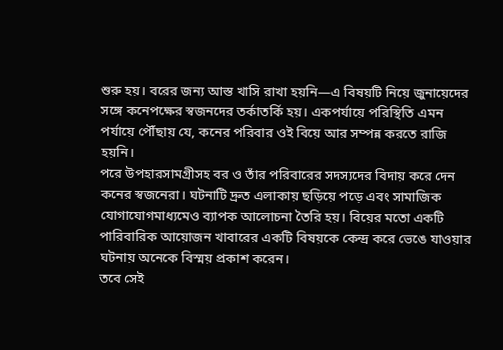শুরু হয়। বরের জন্য আস্ত খাসি রাখা হয়নি—এ বিষয়টি নিয়ে জুনায়েদের সঙ্গে কনেপক্ষের স্বজনদের তর্কাতর্কি হয়। একপর্যায়ে পরিস্থিতি এমন পর্যায়ে পৌঁছায় যে, কনের পরিবার ওই বিয়ে আর সম্পন্ন করতে রাজি হয়নি।
পরে উপহারসামগ্রীসহ বর ও তাঁর পরিবারের সদস্যদের বিদায় করে দেন কনের স্বজনেরা। ঘটনাটি দ্রুত এলাকায় ছড়িয়ে পড়ে এবং সামাজিক যোগাযোগমাধ্যমেও ব্যাপক আলোচনা তৈরি হয়। বিয়ের মতো একটি পারিবারিক আয়োজন খাবারের একটি বিষয়কে কেন্দ্র করে ভেঙে যাওয়ার ঘটনায় অনেকে বিস্ময় প্রকাশ করেন।
তবে সেই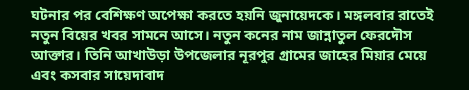ঘটনার পর বেশিক্ষণ অপেক্ষা করতে হয়নি জুনায়েদকে। মঙ্গলবার রাতেই নতুন বিয়ের খবর সামনে আসে। নতুন কনের নাম জান্নাতুল ফেরদৌস আক্তার। তিনি আখাউড়া উপজেলার নূরপুর গ্রামের জাহের মিয়ার মেয়ে এবং কসবার সায়েদাবাদ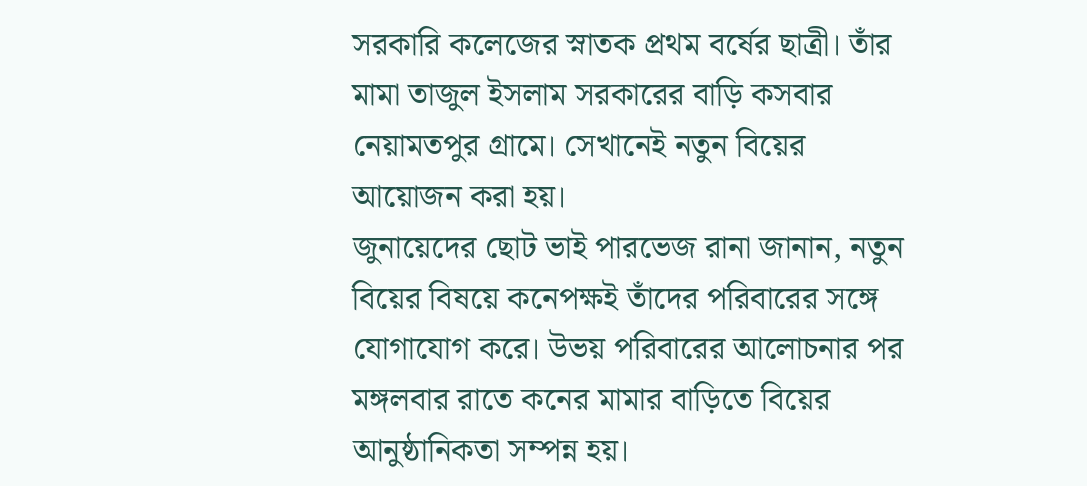সরকারি কলেজের স্নাতক প্রথম বর্ষের ছাত্রী। তাঁর মামা তাজুল ইসলাম সরকারের বাড়ি কসবার নেয়ামতপুর গ্রামে। সেখানেই নতুন বিয়ের আয়োজন করা হয়।
জুনায়েদের ছোট ভাই পারভেজ রানা জানান, নতুন বিয়ের বিষয়ে কনেপক্ষই তাঁদের পরিবারের সঙ্গে যোগাযোগ করে। উভয় পরিবারের আলোচনার পর মঙ্গলবার রাতে কনের মামার বাড়িতে বিয়ের আনুষ্ঠানিকতা সম্পন্ন হয়।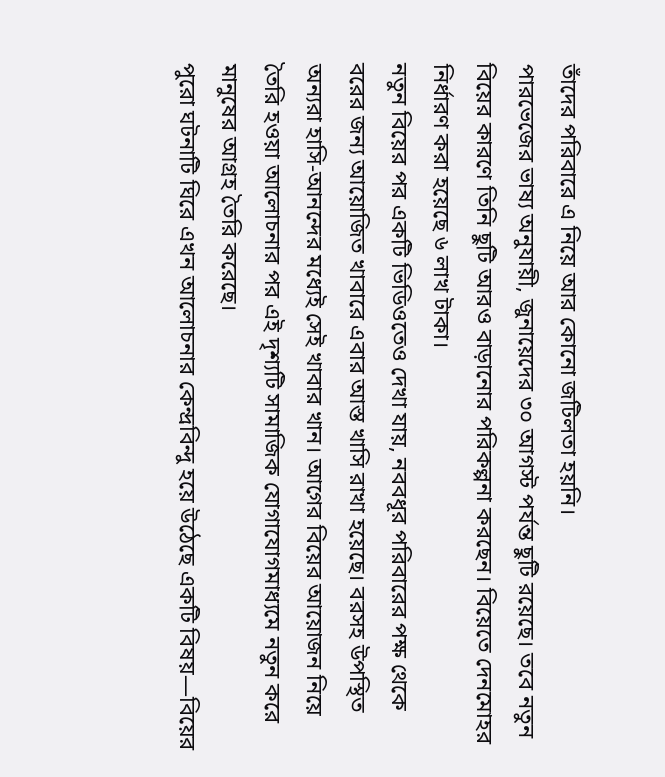তাঁদের পরিবারে এ নিয়ে আর কোনো জটিলতা হয়নি।
পারভেজের ভাষ্য অনুযায়ী, জুনায়েদের ৩০ আগস্ট পর্যন্ত ছুটি রয়েছে। তবে নতুন বিয়ের কারণে তিনি ছুটি আরও বাড়ানোর পরিকল্পনা করছেন। বিয়েতে দেনমোহর নির্ধারণ করা হয়েছে ৬ লাখ টাকা।
নতুন বিয়ের পর একটি ভিডিওতেও দেখা যায়, নববধূর পরিবারের পক্ষ থেকে বরের জন্য আয়োজিত খাবারে এবার আস্ত খাসি রাখা হয়েছে। বরসহ উপস্থিত অন্যরা হাসি-আনন্দের মধ্যেই সেই খাবার খান। আগের বিয়ের আয়োজন নিয়ে তৈরি হওয়া আলোচনার পর এই দৃশ্যটি সামাজিক যোগাযোগমাধ্যমে নতুন করে মানুষের আগ্রহ তৈরি করেছে।
পুরো ঘটনাটি ঘিরে এখন আলোচনার কেন্দ্রবিন্দু হয়ে উঠেছে একটি বিষয়—বিয়ের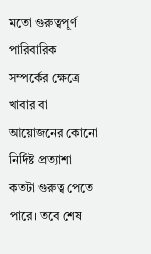মতো গুরুত্বপূর্ণ পারিবারিক সম্পর্কের ক্ষেত্রে খাবার বা আয়োজনের কোনো নির্দিষ্ট প্রত্যাশা কতটা গুরুত্ব পেতে পারে। তবে শেষ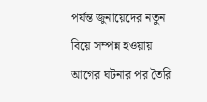পর্যন্ত জুনায়েদের নতুন বিয়ে সম্পন্ন হওয়ায় আগের ঘটনার পর তৈরি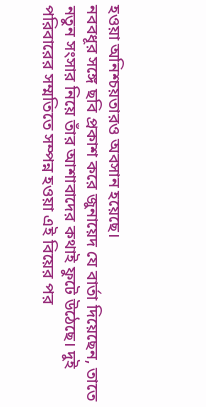হওয়া অনিশ্চয়তারও অবসান হয়েছে।
নববধূর সঙ্গে ছবি প্রকাশ করে জুনায়েদ যে বার্তা দিয়েছেন, তাতে নতুন সংসার নিয়ে তাঁর আশাবাদের কথাই ফুটে উঠেছে। দুই পরিবারের সম্মতিতে সম্পন্ন হওয়া এই বিয়ের পর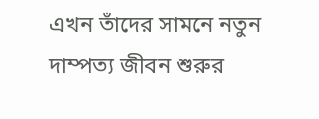এখন তাঁদের সামনে নতুন দাম্পত্য জীবন শুরুর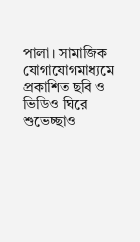পালা। সামাজিক যোগাযোগমাধ্যমে প্রকাশিত ছবি ও ভিডিও ঘিরে শুভেচ্ছাও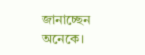জানাচ্ছেন অনেকে।